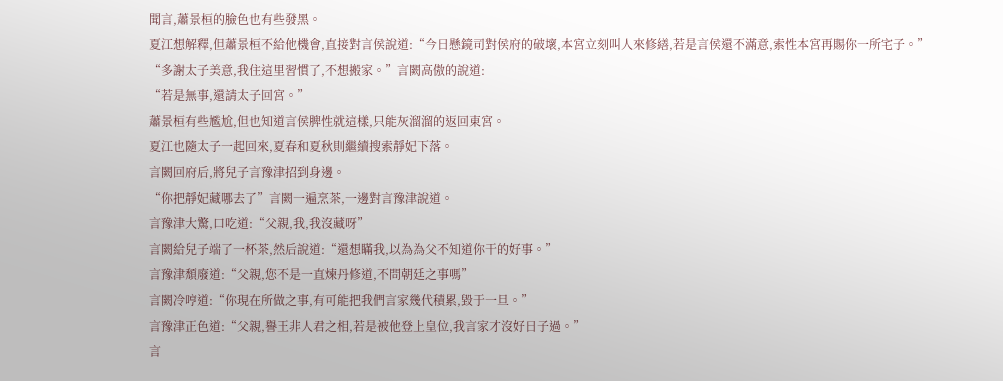聞言,蕭景桓的臉色也有些發黑。
夏江想解釋,但蕭景桓不給他機會,直接對言侯說道:“今日懸鏡司對侯府的破壞,本宮立刻叫人來修繕,若是言侯還不滿意,索性本宮再賜你一所宅子。”
“多謝太子美意,我住這里習慣了,不想搬家。”言闕高傲的說道:
“若是無事,還請太子回宮。”
蕭景桓有些尷尬,但也知道言侯脾性就這樣,只能灰溜溜的返回東宮。
夏江也隨太子一起回來,夏春和夏秋則繼續搜索靜妃下落。
言闕回府后,將兒子言豫津招到身邊。
“你把靜妃藏哪去了”言闕一遍烹茶,一邊對言豫津說道。
言豫津大驚,口吃道:“父親,我,我沒藏呀”
言闕給兒子端了一杯茶,然后說道:“還想瞞我,以為為父不知道你干的好事。”
言豫津頹廢道:“父親,您不是一直煉丹修道,不問朝廷之事嗎”
言闕冷哼道:“你現在所做之事,有可能把我們言家幾代積累,毀于一旦。”
言豫津正色道:“父親,譽王非人君之相,若是被他登上皇位,我言家才沒好日子過。”
言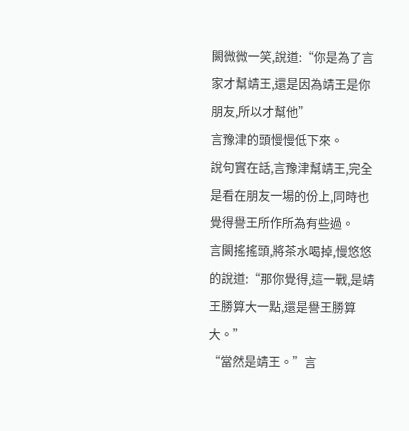闕微微一笑,說道:“你是為了言家才幫靖王,還是因為靖王是你朋友,所以才幫他”
言豫津的頭慢慢低下來。
說句實在話,言豫津幫靖王,完全是看在朋友一場的份上,同時也覺得譽王所作所為有些過。
言闕搖搖頭,將茶水喝掉,慢悠悠的說道:“那你覺得,這一戰,是靖王勝算大一點,還是譽王勝算大。”
“當然是靖王。”言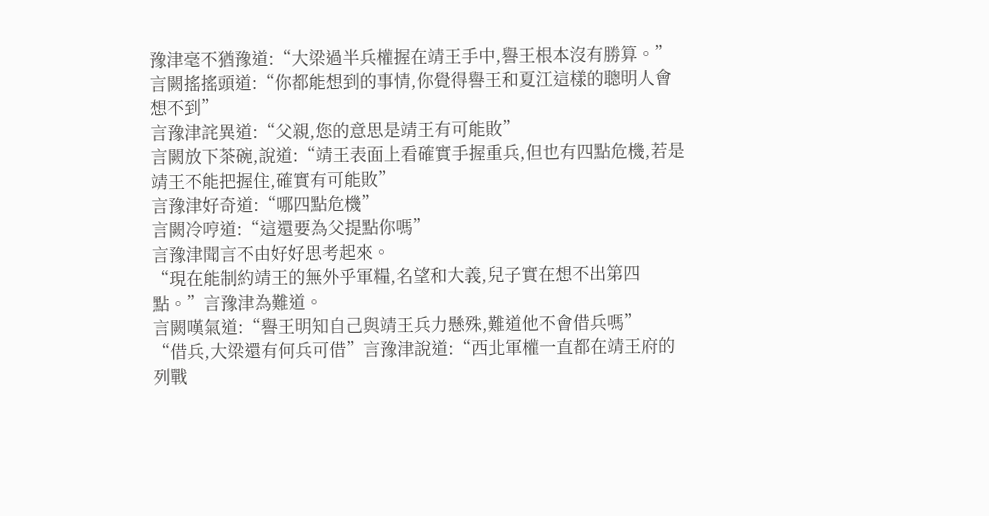豫津毫不猶豫道:“大梁過半兵權握在靖王手中,譽王根本沒有勝算。”
言闕搖搖頭道:“你都能想到的事情,你覺得譽王和夏江這樣的聰明人會想不到”
言豫津詫異道:“父親,您的意思是靖王有可能敗”
言闕放下茶碗,說道:“靖王表面上看確實手握重兵,但也有四點危機,若是靖王不能把握住,確實有可能敗”
言豫津好奇道:“哪四點危機”
言闕冷哼道:“這還要為父提點你嗎”
言豫津聞言不由好好思考起來。
“現在能制約靖王的無外乎軍糧,名望和大義,兒子實在想不出第四點。”言豫津為難道。
言闕嘆氣道:“譽王明知自己與靖王兵力懸殊,難道他不會借兵嗎”
“借兵,大梁還有何兵可借”言豫津說道:“西北軍權一直都在靖王府的列戰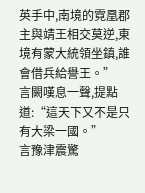英手中,南境的霓凰郡主與靖王相交莫逆,東境有蒙大統領坐鎮,誰會借兵給譽王。”
言闕嘆息一聲,提點道:“這天下又不是只有大梁一國。”
言豫津震驚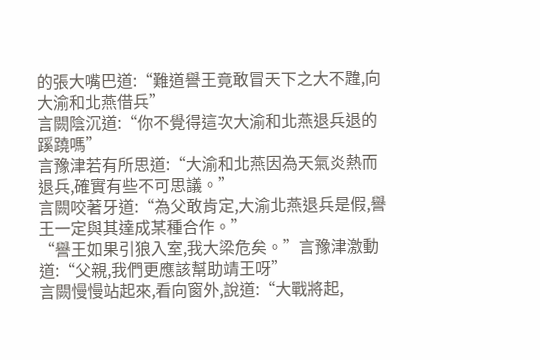的張大嘴巴道:“難道譽王竟敢冒天下之大不韙,向大渝和北燕借兵”
言闕陰沉道:“你不覺得這次大渝和北燕退兵退的蹊蹺嗎”
言豫津若有所思道:“大渝和北燕因為天氣炎熱而退兵,確實有些不可思議。”
言闕咬著牙道:“為父敢肯定,大渝北燕退兵是假,譽王一定與其達成某種合作。”
“譽王如果引狼入室,我大梁危矣。”言豫津激動道:“父親,我們更應該幫助靖王呀”
言闕慢慢站起來,看向窗外,說道:“大戰將起,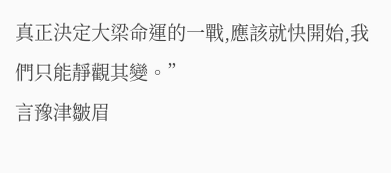真正決定大梁命運的一戰,應該就快開始,我們只能靜觀其變。”
言豫津皺眉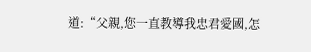道:“父親,您一直教導我忠君愛國,怎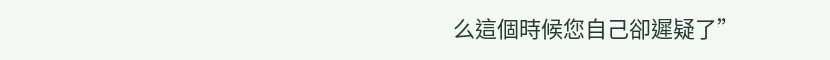么這個時候您自己卻遲疑了”